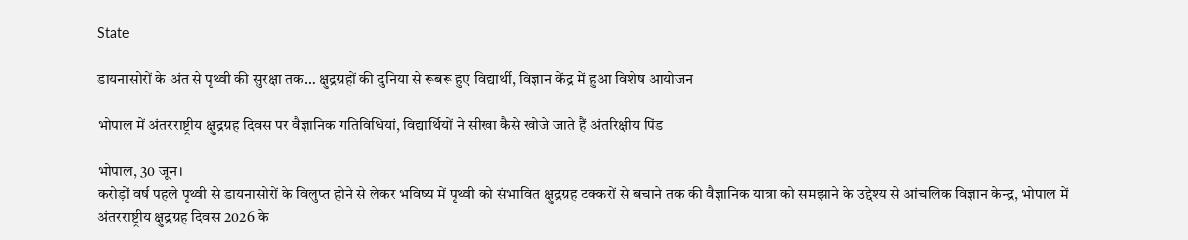State

डायनासोरों के अंत से पृथ्वी की सुरक्षा तक… क्षुद्रग्रहों की दुनिया से रूबरू हुए विद्यार्थी, विज्ञान केंद्र में हुआ विशेष आयोजन

भोपाल में अंतरराष्ट्रीय क्षुद्रग्रह दिवस पर वैज्ञानिक गतिविधियां, विद्यार्थियों ने सीखा कैसे खोजे जाते हैं अंतरिक्षीय पिंड

भोपाल, 30 जून।
करोड़ों वर्ष पहले पृथ्वी से डायनासोरों के विलुप्त होने से लेकर भविष्य में पृथ्वी को संभावित क्षुद्रग्रह टक्करों से बचाने तक की वैज्ञानिक यात्रा को समझाने के उद्देश्य से आंचलिक विज्ञान केन्द्र, भोपाल में अंतरराष्ट्रीय क्षुद्रग्रह दिवस 2026 के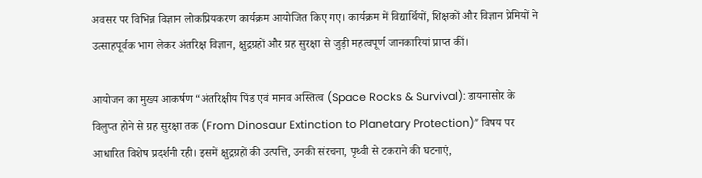अवसर पर विभिन्न विज्ञान लोकप्रियकरण कार्यक्रम आयोजित किए गए। कार्यक्रम में विद्यार्थियों, शिक्षकों और विज्ञान प्रेमियों ने उत्साहपूर्वक भाग लेकर अंतरिक्ष विज्ञान, क्षुद्रग्रहों और ग्रह सुरक्षा से जुड़ी महत्वपूर्ण जानकारियां प्राप्त कीं।

आयोजन का मुख्य आकर्षण “अंतरिक्षीय पिंड एवं मानव अस्तित्व (Space Rocks & Survival): डायनासोर के विलुप्त होने से ग्रह सुरक्षा तक (From Dinosaur Extinction to Planetary Protection)” विषय पर आधारित विशेष प्रदर्शनी रही। इसमें क्षुद्रग्रहों की उत्पत्ति, उनकी संरचना, पृथ्वी से टकराने की घटनाएं,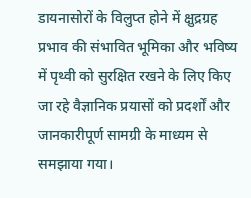डायनासोरों के विलुप्त होने में क्षुद्रग्रह प्रभाव की संभावित भूमिका और भविष्य में पृथ्वी को सुरक्षित रखने के लिए किए जा रहे वैज्ञानिक प्रयासों को प्रदर्शों और जानकारीपूर्ण सामग्री के माध्यम से समझाया गया।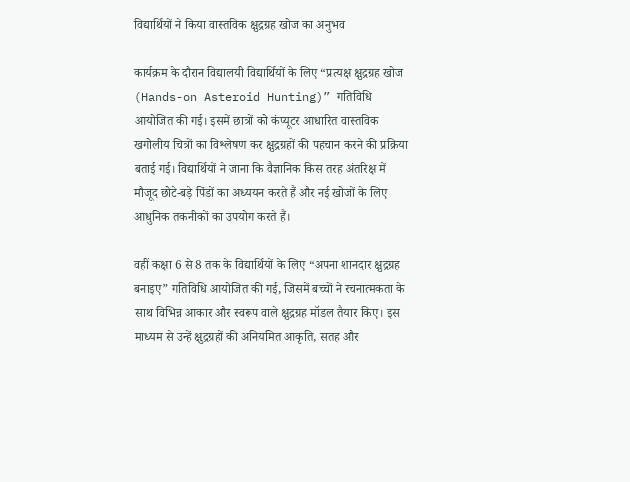विद्यार्थियों ने किया वास्तविक क्षुद्रग्रह खोज का अनुभव

कार्यक्रम के दौरान विद्यालयी विद्यार्थियों के लिए “प्रत्यक्ष क्षुद्रग्रह खोज (Hands-on Asteroid Hunting)” गतिविधि आयोजित की गई। इसमें छात्रों को कंप्यूटर आधारित वास्तविक खगोलीय चित्रों का विश्लेषण कर क्षुद्रग्रहों की पहचान करने की प्रक्रिया बताई गई। विद्यार्थियों ने जाना कि वैज्ञानिक किस तरह अंतरिक्ष में मौजूद छोटे-बड़े पिंडों का अध्ययन करते हैं और नई खोजों के लिए आधुनिक तकनीकों का उपयोग करते हैं।

वहीं कक्षा 6 से 8 तक के विद्यार्थियों के लिए “अपना शानदार क्षुद्रग्रह बनाइए” गतिविधि आयोजित की गई, जिसमें बच्चों ने रचनात्मकता के साथ विभिन्न आकार और स्वरूप वाले क्षुद्रग्रह मॉडल तैयार किए। इस माध्यम से उन्हें क्षुद्रग्रहों की अनियमित आकृति, सतह और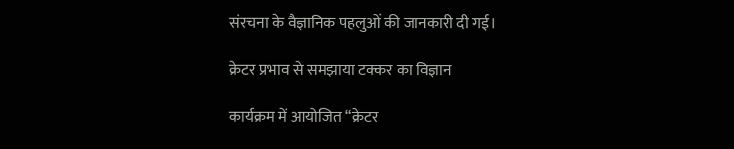संरचना के वैज्ञानिक पहलुओं की जानकारी दी गई।

क्रेटर प्रभाव से समझाया टक्कर का विज्ञान

कार्यक्रम में आयोजित “क्रेटर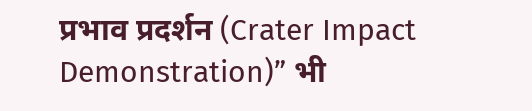प्रभाव प्रदर्शन (Crater Impact Demonstration)” भी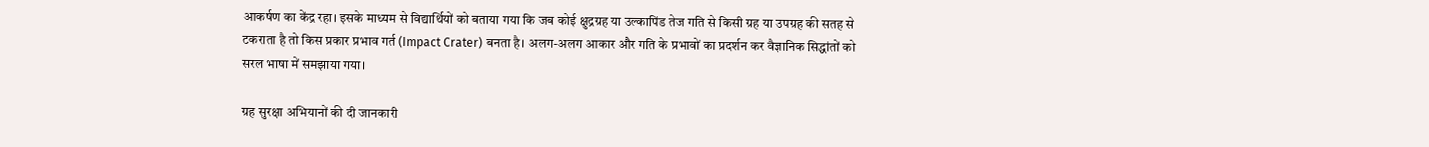आकर्षण का केंद्र रहा। इसके माध्यम से विद्यार्थियों को बताया गया कि जब कोई क्षुद्रग्रह या उल्कापिंड तेज गति से किसी ग्रह या उपग्रह की सतह से टकराता है तो किस प्रकार प्रभाव गर्त (Impact Crater) बनता है। अलग-अलग आकार और गति के प्रभावों का प्रदर्शन कर वैज्ञानिक सिद्धांतों को सरल भाषा में समझाया गया।

ग्रह सुरक्षा अभियानों की दी जानकारी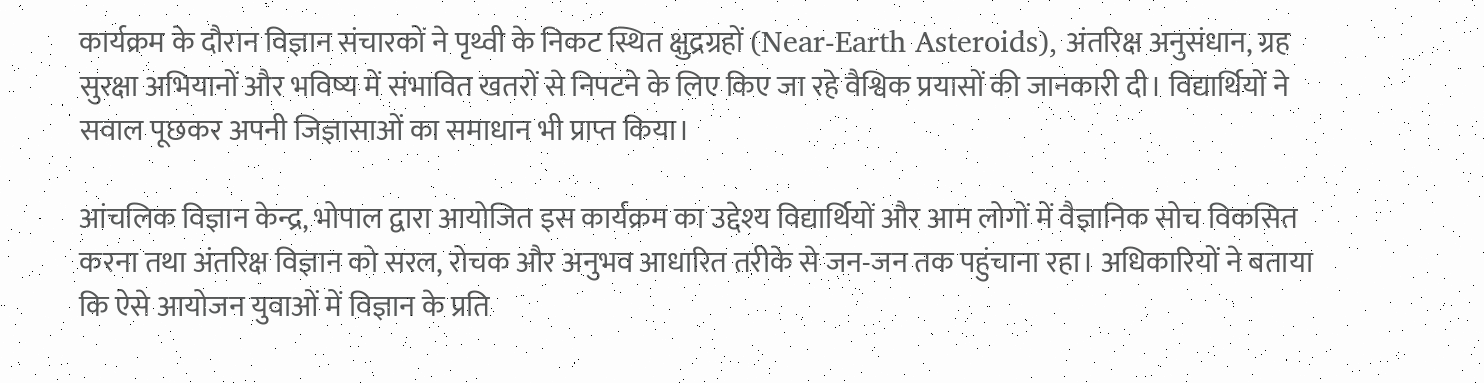कार्यक्रम के दौरान विज्ञान संचारकों ने पृथ्वी के निकट स्थित क्षुद्रग्रहों (Near-Earth Asteroids), अंतरिक्ष अनुसंधान, ग्रह सुरक्षा अभियानों और भविष्य में संभावित खतरों से निपटने के लिए किए जा रहे वैश्विक प्रयासों की जानकारी दी। विद्यार्थियों ने सवाल पूछकर अपनी जिज्ञासाओं का समाधान भी प्राप्त किया।

आंचलिक विज्ञान केन्द्र, भोपाल द्वारा आयोजित इस कार्यक्रम का उद्देश्य विद्यार्थियों और आम लोगों में वैज्ञानिक सोच विकसित करना तथा अंतरिक्ष विज्ञान को सरल, रोचक और अनुभव आधारित तरीके से जन-जन तक पहुंचाना रहा। अधिकारियों ने बताया कि ऐसे आयोजन युवाओं में विज्ञान के प्रति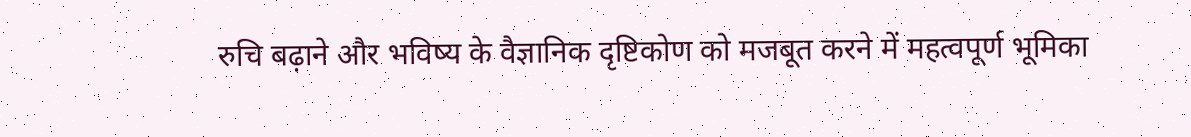रुचि बढ़ाने और भविष्य के वैज्ञानिक दृष्टिकोण को मजबूत करने में महत्वपूर्ण भूमिका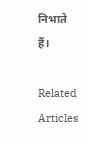निभाते हैं।

Related Articles